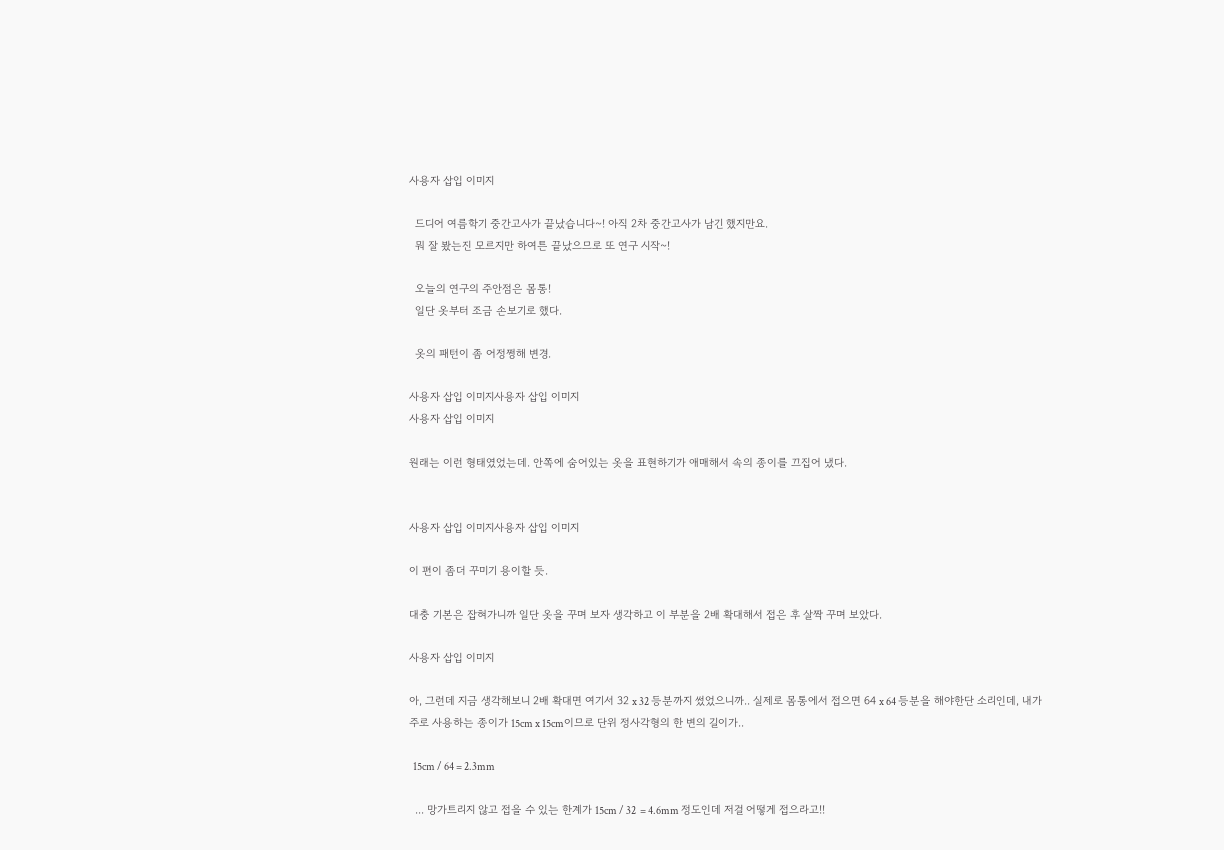사용자 삽입 이미지

  드디어 여름학기 중간고사가 끝났습니다~! 아직 2차 중간고사가 남긴 했지만요.
  뭐 잘 봤는진 모르지만 하여튼 끝났으므로 또 연구 시작~!

  오늘의 연구의 주안점은 몸통!
  일단 옷부터 조금 손보기로 했다.

  옷의 패턴이 좀 어정쩡해 변경.

사용자 삽입 이미지사용자 삽입 이미지
사용자 삽입 이미지

원래는 이런 형태였었는데. 안쪽에 숨어있는 옷을 표현하기가 애매해서 속의 종이를 끄집어 냈다.


사용자 삽입 이미지사용자 삽입 이미지

이 편이 좀더 꾸미기 용이할 듯.

대충 기본은 잡혀가니까 일단 옷을 꾸며 보자 생각하고 이 부분을 2배 확대해서 접은 후 살짝 꾸며 보았다.

사용자 삽입 이미지

아, 그런데 지금 생각해보니 2배 확대면 여기서 32 x 32 등분까지 썼었으니까.. 실제로 몸통에서 접으면 64 x 64 등분을 해야한단 소리인데, 내가 주로 사용하는 종이가 15cm x 15cm이므로 단위 정사각형의 한 변의 길이가..

  15cm / 64 = 2.3mm

  ... 망가트리지 않고 접을 수 있는 한계가 15cm / 32  = 4.6mm 정도인데 저걸 어떻게 접으라고!!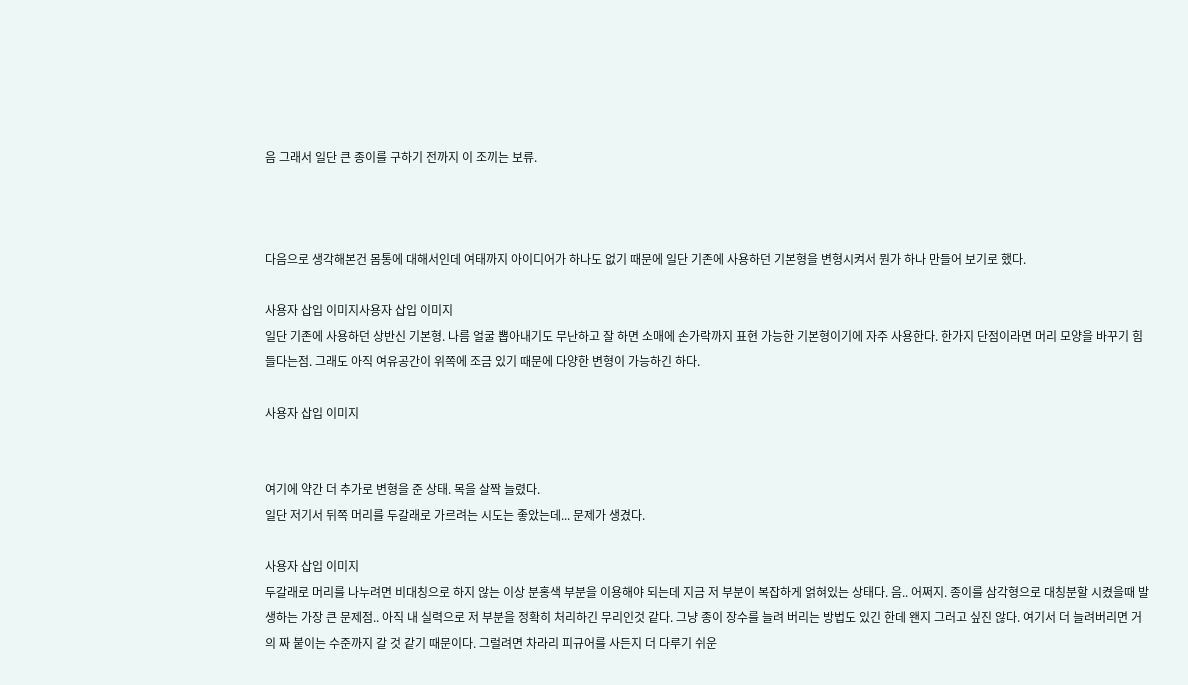음 그래서 일단 큰 종이를 구하기 전까지 이 조끼는 보류.



다음으로 생각해본건 몸통에 대해서인데 여태까지 아이디어가 하나도 없기 때문에 일단 기존에 사용하던 기본형을 변형시켜서 뭔가 하나 만들어 보기로 했다.

사용자 삽입 이미지사용자 삽입 이미지
일단 기존에 사용하던 상반신 기본형. 나름 얼굴 뽑아내기도 무난하고 잘 하면 소매에 손가락까지 표현 가능한 기본형이기에 자주 사용한다. 한가지 단점이라면 머리 모양을 바꾸기 힘들다는점. 그래도 아직 여유공간이 위쪽에 조금 있기 때문에 다양한 변형이 가능하긴 하다.

사용자 삽입 이미지


여기에 약간 더 추가로 변형을 준 상태. 목을 살짝 늘렸다.
일단 저기서 뒤쪽 머리를 두갈래로 가르려는 시도는 좋았는데... 문제가 생겼다.

사용자 삽입 이미지
두갈래로 머리를 나누려면 비대칭으로 하지 않는 이상 분홍색 부분을 이용해야 되는데 지금 저 부분이 복잡하게 얽혀있는 상태다. 음.. 어쩌지. 종이를 삼각형으로 대칭분할 시켰을때 발생하는 가장 큰 문제점.. 아직 내 실력으로 저 부분을 정확히 처리하긴 무리인것 같다. 그냥 종이 장수를 늘려 버리는 방법도 있긴 한데 왠지 그러고 싶진 않다. 여기서 더 늘려버리면 거의 짜 붙이는 수준까지 갈 것 같기 때문이다. 그럴려면 차라리 피규어를 사든지 더 다루기 쉬운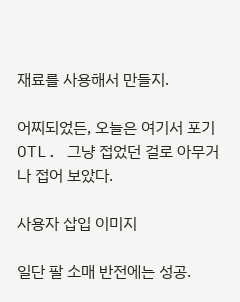재료를 사용해서 만들지.

어찌되었든, 오늘은 여기서 포기 OTL. 그냥 접었던 걸로 아무거나 접어 보았다.

사용자 삽입 이미지

일단 팔 소매 반전에는 성공.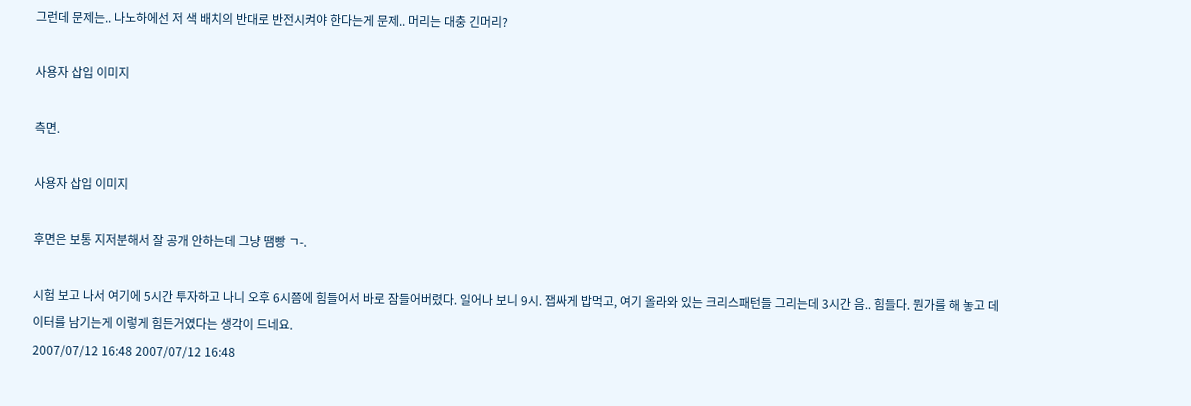그런데 문제는.. 나노하에선 저 색 배치의 반대로 반전시켜야 한다는게 문제.. 머리는 대충 긴머리?

사용자 삽입 이미지

측면.

사용자 삽입 이미지

후면은 보통 지저분해서 잘 공개 안하는데 그냥 땜빵 ㄱ-.

시험 보고 나서 여기에 5시간 투자하고 나니 오후 6시쯤에 힘들어서 바로 잠들어버렸다. 일어나 보니 9시. 잽싸게 밥먹고, 여기 올라와 있는 크리스패턴들 그리는데 3시간 음.. 힘들다. 뭔가를 해 놓고 데이터를 남기는게 이렇게 힘든거였다는 생각이 드네요.
2007/07/12 16:48 2007/07/12 16:48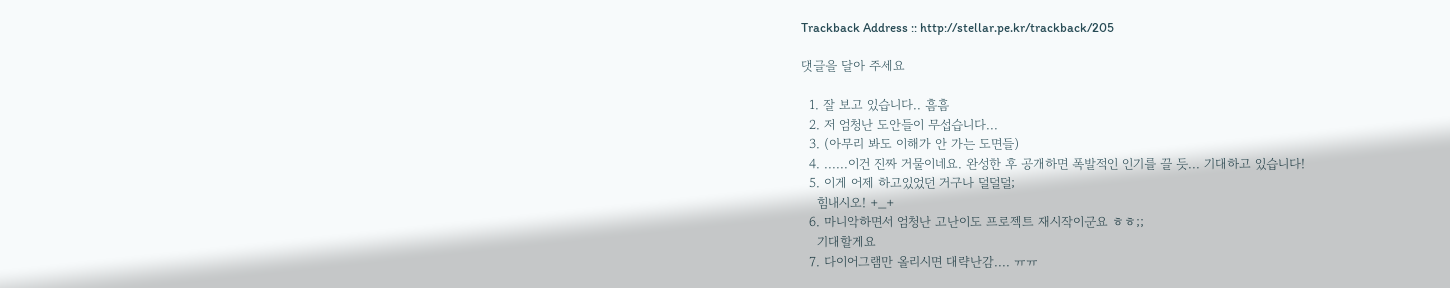Trackback Address :: http://stellar.pe.kr/trackback/205

댓글을 달아 주세요

  1. 잘 보고 있습니다.. 흠흠
  2. 저 엄청난 도안들이 무섭습니다...
  3. (아무리 봐도 이해가 안 가는 도면들)
  4. ......이건 진짜 거물이네요. 완성한 후 공개하면 폭발적인 인기를 끌 듯... 기대하고 있습니다!
  5. 이게 어제 하고있었던 거구나 덜덜덜;
    힘내시오! +_+
  6. 마니악하면서 엄청난 고난이도 프로젝트 재시작이군요 ㅎㅎ;;
    기대할게요
  7. 다이어그램만 올리시면 대략난감.... ㅠㅠ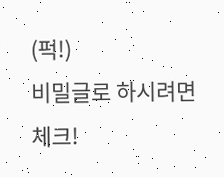(퍽!)
비밀글로 하시려면 체크!